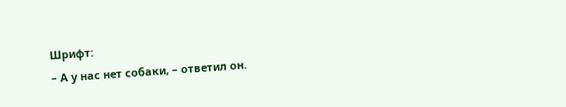Шрифт:
– А у нас нет собаки, – ответил он.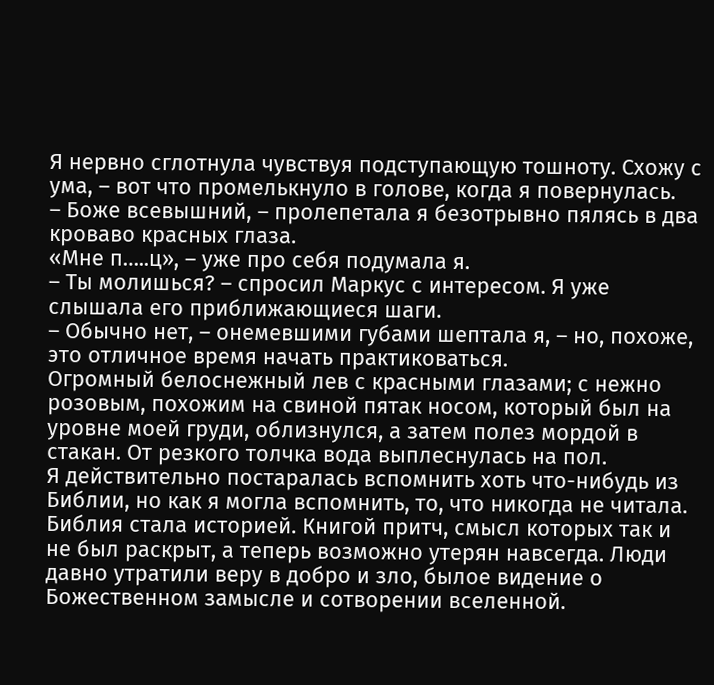Я нервно сглотнула чувствуя подступающую тошноту. Схожу с ума, – вот что промелькнуло в голове, когда я повернулась.
– Боже всевышний, – пролепетала я безотрывно пялясь в два кроваво красных глаза.
«Мне п…..ц», – уже про себя подумала я.
– Ты молишься? – спросил Маркус с интересом. Я уже слышала его приближающиеся шаги.
– Обычно нет, – онемевшими губами шептала я, – но, похоже, это отличное время начать практиковаться.
Огромный белоснежный лев с красными глазами; с нежно розовым, похожим на свиной пятак носом, который был на уровне моей груди, облизнулся, а затем полез мордой в стакан. От резкого толчка вода выплеснулась на пол.
Я действительно постаралась вспомнить хоть что-нибудь из Библии, но как я могла вспомнить, то, что никогда не читала. Библия стала историей. Книгой притч, смысл которых так и не был раскрыт, а теперь возможно утерян навсегда. Люди давно утратили веру в добро и зло, былое видение о Божественном замысле и сотворении вселенной.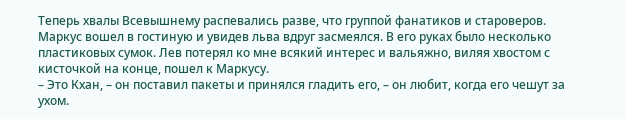Теперь хвалы Всевышнему распевались разве, что группой фанатиков и староверов.
Маркус вошел в гостиную и увидев льва вдруг засмеялся. В его руках было несколько пластиковых сумок. Лев потерял ко мне всякий интерес и вальяжно, виляя хвостом с кисточкой на конце, пошел к Маркусу.
– Это Кхан, – он поставил пакеты и принялся гладить его, – он любит, когда его чешут за ухом.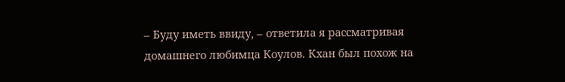– Буду иметь ввиду, – ответила я рассматривая домашнего любимца Коулов. Кхан был похож на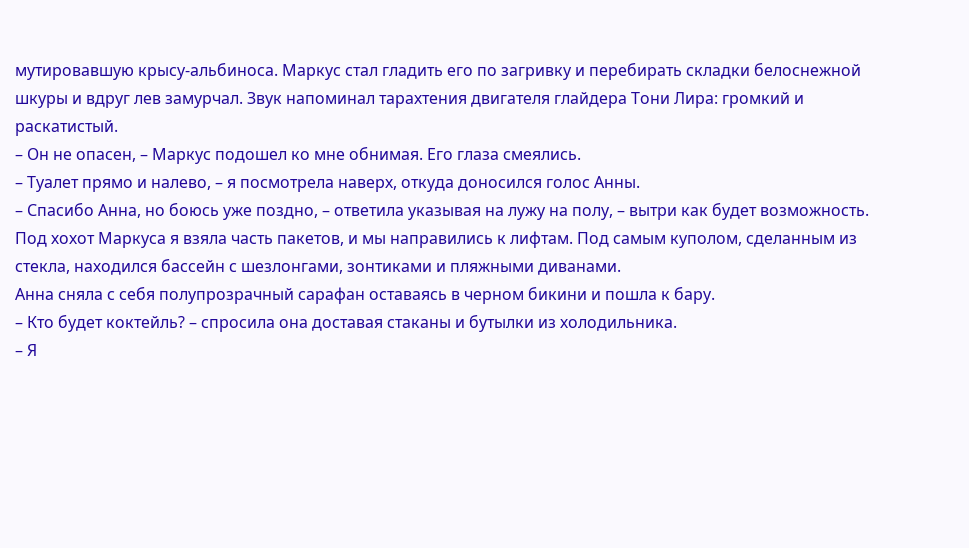мутировавшую крысу-альбиноса. Маркус стал гладить его по загривку и перебирать складки белоснежной шкуры и вдруг лев замурчал. Звук напоминал тарахтения двигателя глайдера Тони Лира: громкий и раскатистый.
– Он не опасен, – Маркус подошел ко мне обнимая. Его глаза смеялись.
– Туалет прямо и налево, – я посмотрела наверх, откуда доносился голос Анны.
– Спасибо Анна, но боюсь уже поздно, – ответила указывая на лужу на полу, – вытри как будет возможность.
Под хохот Маркуса я взяла часть пакетов, и мы направились к лифтам. Под самым куполом, сделанным из стекла, находился бассейн с шезлонгами, зонтиками и пляжными диванами.
Анна сняла с себя полупрозрачный сарафан оставаясь в черном бикини и пошла к бару.
– Кто будет коктейль? – спросила она доставая стаканы и бутылки из холодильника.
– Я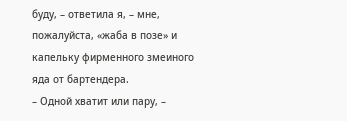буду, – ответила я, – мне, пожалуйста, «жаба в позе» и капельку фирменного змеиного яда от бартендера.
– Одной хватит или пару, –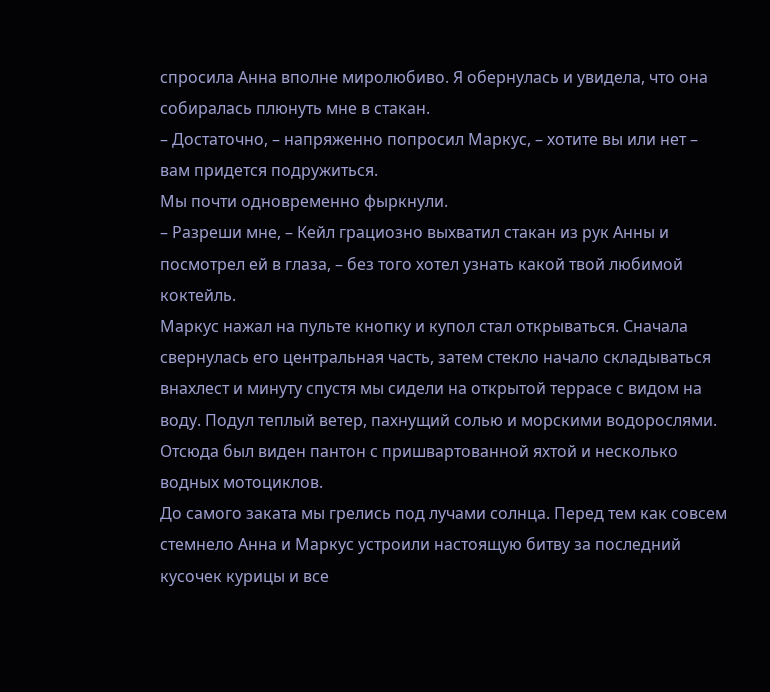спросила Анна вполне миролюбиво. Я обернулась и увидела, что она собиралась плюнуть мне в стакан.
– Достаточно, – напряженно попросил Маркус, – хотите вы или нет – вам придется подружиться.
Мы почти одновременно фыркнули.
– Разреши мне, – Кейл грациозно выхватил стакан из рук Анны и посмотрел ей в глаза, – без того хотел узнать какой твой любимой коктейль.
Маркус нажал на пульте кнопку и купол стал открываться. Сначала свернулась его центральная часть, затем стекло начало складываться внахлест и минуту спустя мы сидели на открытой террасе с видом на воду. Подул теплый ветер, пахнущий солью и морскими водорослями. Отсюда был виден пантон с пришвартованной яхтой и несколько водных мотоциклов.
До самого заката мы грелись под лучами солнца. Перед тем как совсем стемнело Анна и Маркус устроили настоящую битву за последний кусочек курицы и все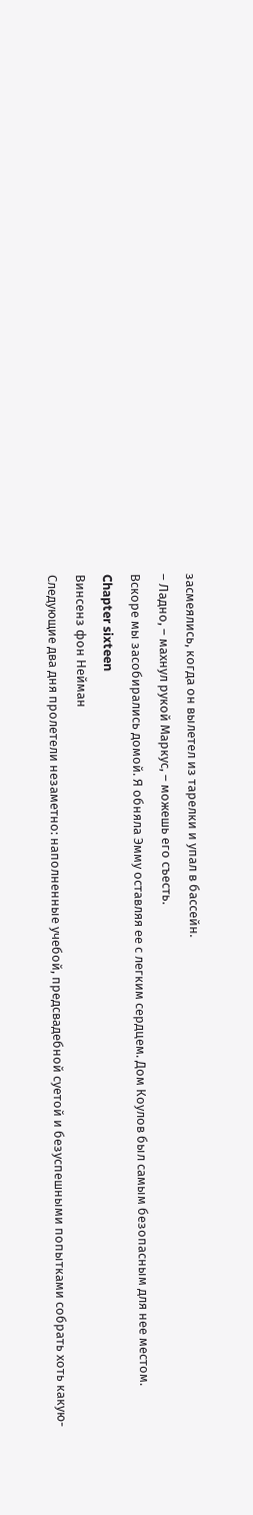засмеялись, когда он вылетел из тарелки и упал в бассейн.
– Ладно, – махнул рукой Маркус, – можешь его съесть.
Вскоре мы засобирались домой. Я обняла Эмму оставляя ее с легким сердцем. Дом Коулов был самым безопасным для нее местом.
Chapter sixteen
Винсенз фон Нейман
Следующие два дня пролетели незаметно: наполненные учебой, предсвадебной суетой и безуспешными попытками собрать хоть какую-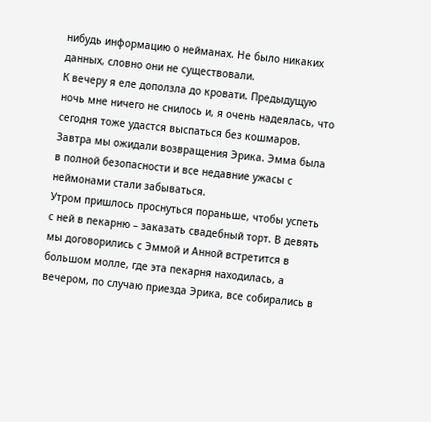нибудь информацию о нейманах. Не было никаких данных, словно они не существовали.
К вечеру я еле доползла до кровати. Предыдущую ночь мне ничего не снилось и, я очень надеялась, что сегодня тоже удастся выспаться без кошмаров. Завтра мы ожидали возвращения Эрика. Эмма была в полной безопасности и все недавние ужасы с неймонами стали забываться.
Утром пришлось проснуться пораньше, чтобы успеть с ней в пекарню – заказать свадебный торт. В девять мы договорились с Эммой и Анной встретится в большом молле, где эта пекарня находилась, а вечером, по случаю приезда Эрика, все собирались в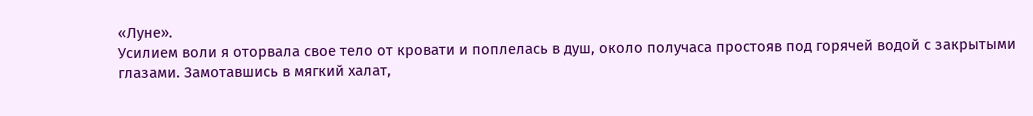«Луне».
Усилием воли я оторвала свое тело от кровати и поплелась в душ, около получаса простояв под горячей водой с закрытыми глазами. Замотавшись в мягкий халат,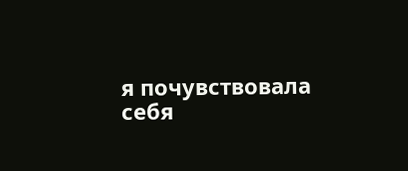я почувствовала себя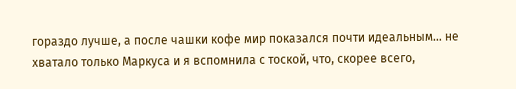гораздо лучше, а после чашки кофе мир показался почти идеальным… не хватало только Маркуса и я вспомнила с тоской, что, скорее всего,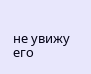не увижу его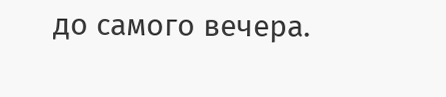до самого вечера.